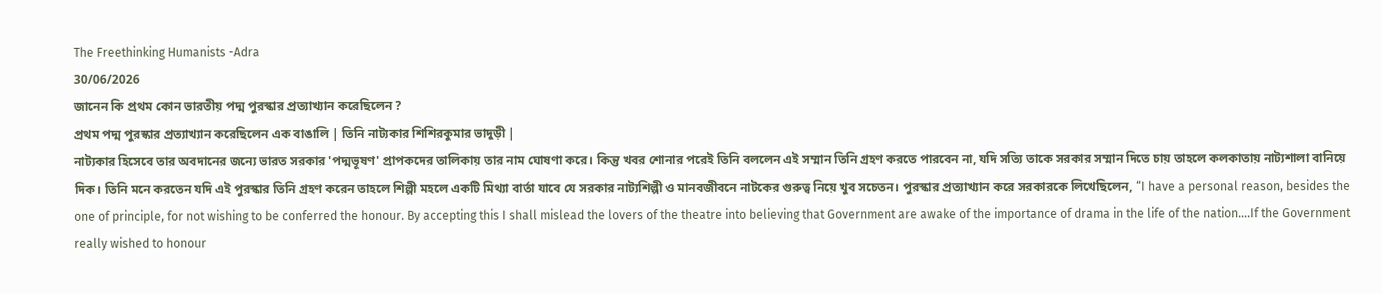The Freethinking Humanists -Adra
30/06/2026
জানেন কি প্রথম কোন ভারতীয় পদ্ম পুরস্কার প্রত্যাখ্যান করেছিলেন ?
প্রথম পদ্ম পুরস্কার প্রত্যাখ্যান করেছিলেন এক বাঙালি | তিনি নাট্যকার শিশিরকুমার ভাদুড়ী |
নাট্যকার হিসেবে তার অবদানের জন্যে ভারত সরকার 'পদ্মভূষণ' প্রাপকদের তালিকায় তার নাম ঘোষণা করে। কিন্তু খবর শোনার পরেই তিনি বললেন এই সম্মান তিনি গ্রহণ করতে পারবেন না, যদি সত্যি তাকে সরকার সম্মান দিতে চায় তাহলে কলকাতায় নাট্যশালা বানিয়ে দিক। তিনি মনে করতেন যদি এই পুরস্কার তিনি গ্রহণ করেন তাহলে শিল্পী মহলে একটি মিথ্যা বার্তা যাবে যে সরকার নাট্যশিল্পী ও মানবজীবনে নাটকের গুরুত্ব নিয়ে খুব সচেতন। পুরস্কার প্রত্যাখ্যান করে সরকারকে লিখেছিলেন, “I have a personal reason, besides the one of principle, for not wishing to be conferred the honour. By accepting this I shall mislead the lovers of the theatre into believing that Government are awake of the importance of drama in the life of the nation….If the Government really wished to honour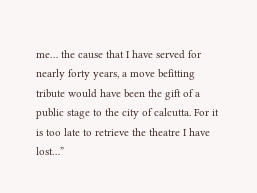me… the cause that I have served for nearly forty years, a move befitting tribute would have been the gift of a public stage to the city of calcutta. For it is too late to retrieve the theatre I have lost…”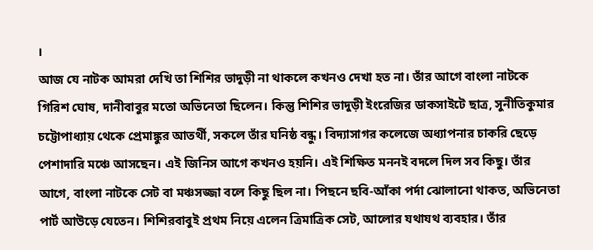।
আজ যে নাটক আমরা দেখি তা শিশির ভাদুড়ী না থাকলে কখনও দেখা হত না। তাঁর আগে বাংলা নাটকে গিরিশ ঘোষ, দানীবাবুর মতো অভিনেতা ছিলেন। কিন্তু শিশির ভাদুড়ী ইংরেজির ডাকসাইটে ছাত্র, সুনীতিকুমার চট্টোপাধ্যায় থেকে প্রেমাঙ্কুর আতর্থী, সকলে তাঁর ঘনিষ্ঠ বন্ধু। বিদ্যাসাগর কলেজে অধ্যাপনার চাকরি ছেড়ে পেশাদারি মঞ্চে আসছেন। এই জিনিস আগে কখনও হয়নি। এই শিক্ষিত মননই বদলে দিল সব কিছু। তাঁর আগে, বাংলা নাটকে সেট বা মঞ্চসজ্জা বলে কিছু ছিল না। পিছনে ছবি-আঁকা পর্দা ঝোলানো থাকত, অভিনেতা পার্ট আউড়ে যেতেন। শিশিরবাবুই প্রথম নিয়ে এলেন ত্রিমাত্রিক সেট, আলোর যথাযথ ব্যবহার। তাঁর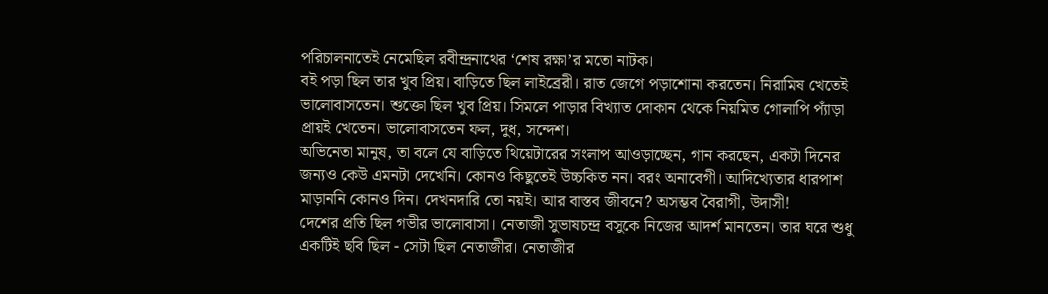পরিচালনাতেই নেমেছিল রবীন্দ্রনাথের ‘শেষ রক্ষা’র মতো নাটক।
বই পড়া ছিল তার খুব প্রিয়। বাড়িতে ছিল লাইব্রেরী। রাত জেগে পড়াশোনা করতেন। নিরামিষ খেতেই ভালোবাসতেন। শুক্তো ছিল খুব প্রিয়। সিমলে পাড়ার বিখ্যাত দোকান থেকে নিয়মিত গোলাপি প্যাঁড়া প্রায়ই খেতেন। ভালোবাসতেন ফল, দুধ, সন্দেশ।
অভিনেতা মানুষ, তা বলে যে বাড়িতে থিয়েটারের সংলাপ আওড়াচ্ছেন, গান করছেন, একটা দিনের জন্যও কেউ এমনটা দেখেনি। কোনও কিছুতেই উচ্চকিত নন। বরং অনাবেগী। আদিখ্যেতার ধারপাশ মাড়াননি কোনও দিন। দেখনদারি তো নয়ই। আর বাস্তব জীবনে? অসম্ভব বৈরাগী, উদাসী!
দেশের প্রতি ছিল গভীর ভালোবাসা। নেতাজী সুভাষচন্দ্র বসুকে নিজের আদর্শ মানতেন। তার ঘরে শুধু একটিই ছবি ছিল - সেটা ছিল নেতাজীর। নেতাজীর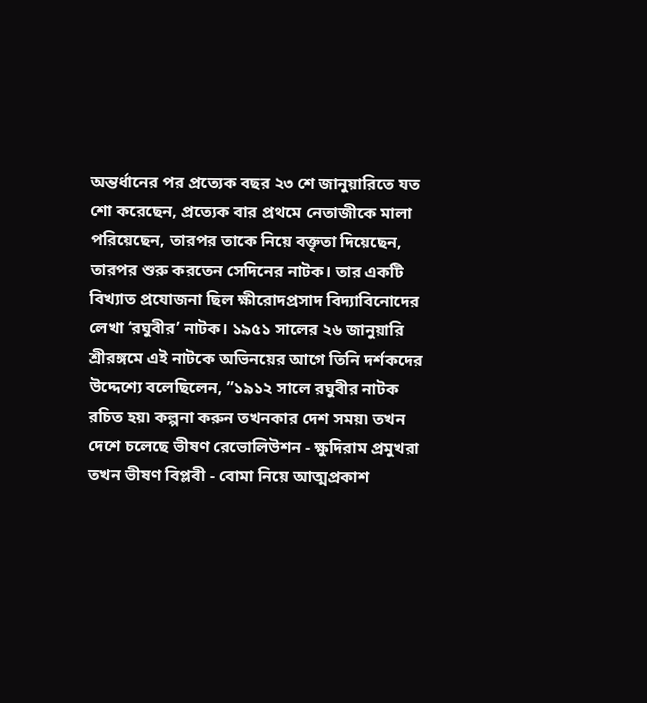অন্তর্ধানের পর প্রত্যেক বছর ২৩ শে জানুয়ারিতে যত শো করেছেন, প্রত্যেক বার প্রথমে নেতাজীকে মালা পরিয়েছেন, তারপর তাকে নিয়ে বক্তৃতা দিয়েছেন, তারপর শুরু করতেন সেদিনের নাটক। তার একটি বিখ্যাত প্রযোজনা ছিল ক্ষীরোদপ্রসাদ বিদ্যাবিনোদের লেখা ‘রঘুবীর’ নাটক। ১৯৫১ সালের ২৬ জানুয়ারি শ্রীরঙ্গমে এই নাটকে অভিনয়ের আগে তিনি দর্শকদের উদ্দেশ্যে বলেছিলেন, ”১৯১২ সালে রঘুবীর নাটক রচিত হয়৷ কল্পনা করুন তখনকার দেশ সময়৷ তখন দেশে চলেছে ভীষণ রেভোলিউশন - ক্ষুদিরাম প্রমুখরা তখন ভীষণ বিপ্লবী - বোমা নিয়ে আত্মপ্রকাশ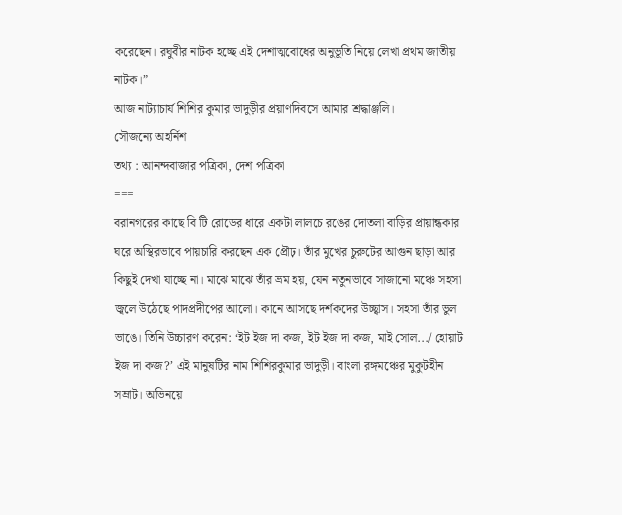করেছেন। রঘুবীর নাটক হচ্ছে এই দেশাত্মবোধের অনুভূতি নিয়ে লেখা প্রথম জাতীয় নাটক।”
আজ নাট্যাচার্য শিশির কুমার ভাদুড়ীর প্রয়াণদিবসে আমার শ্রদ্ধাঞ্জলি।
সৌজন্যে অহর্নিশ
তথ্য : আনন্দবাজার পত্রিকা, দেশ পত্রিকা
===
বরানগরের কাছে বি টি রোডের ধারে একটা লালচে রঙের দোতলা বাড়ির প্রায়ান্ধকার ঘরে অস্থিরভাবে পায়চারি করছেন এক প্রৌঢ়। তাঁর মুখের চুরুটের আগুন ছাড়া আর কিছুই দেখা যাচ্ছে না। মাঝে মাঝে তাঁর ভ্রম হয়, যেন নতুনভাবে সাজানো মঞ্চে সহসা জ্বলে উঠেছে পাদপ্রদীপের আলো। কানে আসছে দর্শকদের উচ্ছ্বাস। সহসা তাঁর ভুল ভাঙে। তিনি উচ্চারণ করেন: ‘ইট ইজ দা কজ, ইট ইজ দা কজ, মাই সোল.../ হোয়াট ইজ দা কজ?’ এই মানুষটির নাম শিশিরকুমার ভাদুড়ী। বাংলা রঙ্গমঞ্চের মুকুটহীন সম্রাট। অভিনয়ে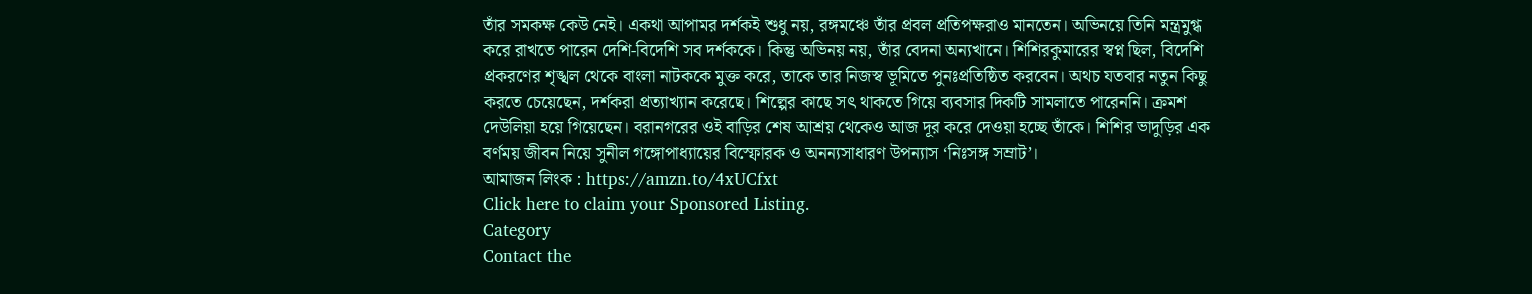তাঁর সমকক্ষ কেউ নেই। একথা আপামর দর্শকই শুধু নয়, রঙ্গমঞ্চে তাঁর প্রবল প্রতিপক্ষরাও মানতেন। অভিনয়ে তিনি মন্ত্রমুগ্ধ করে রাখতে পারেন দেশি-বিদেশি সব দর্শককে। কিন্তু অভিনয় নয়, তাঁর বেদনা অন্যখানে। শিশিরকুমারের স্বপ্ন ছিল, বিদেশি প্রকরণের শৃঙ্খল থেকে বাংলা নাটককে মুক্ত করে, তাকে তার নিজস্ব ভূমিতে পুনঃপ্রতিষ্ঠিত করবেন। অথচ যতবার নতুন কিছু করতে চেয়েছেন, দর্শকরা প্রত্যাখ্যান করেছে। শিল্পের কাছে সৎ থাকতে গিয়ে ব্যবসার দিকটি সামলাতে পারেননি। ক্রমশ দেউলিয়া হয়ে গিয়েছেন। বরানগরের ওই বাড়ির শেষ আশ্রয় থেকেও আজ দূর করে দেওয়া হচ্ছে তাঁকে। শিশির ভাদুড়ির এক বর্ণময় জীবন নিয়ে সুনীল গঙ্গোপাধ্যায়ের বিস্ফোরক ও অনন্যসাধারণ উপন্যাস ‘নিঃসঙ্গ সম্রাট’।
আমাজন লিংক : https://amzn.to/4xUCfxt
Click here to claim your Sponsored Listing.
Category
Contact the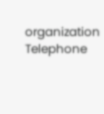organization
Telephone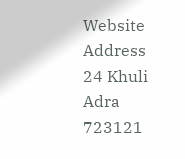Website
Address
24 Khuli
Adra
723121